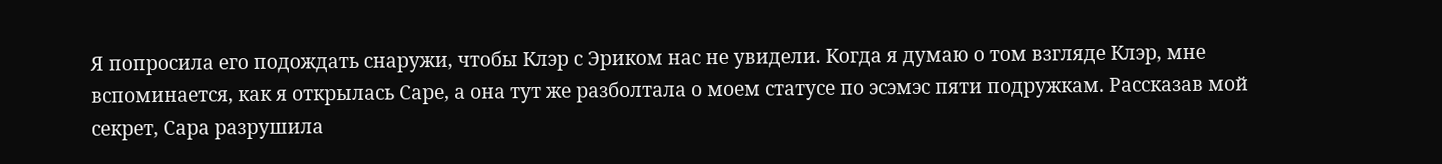Я попросила его подождать снаружи, чтобы Клэр с Эриком нас не увидели. Когда я думаю о том взгляде Клэр, мне вспоминается, как я открылась Саре, а она тут же разболтала о моем статусе по эсэмэс пяти подружкам. Рассказав мой секрет, Сара разрушила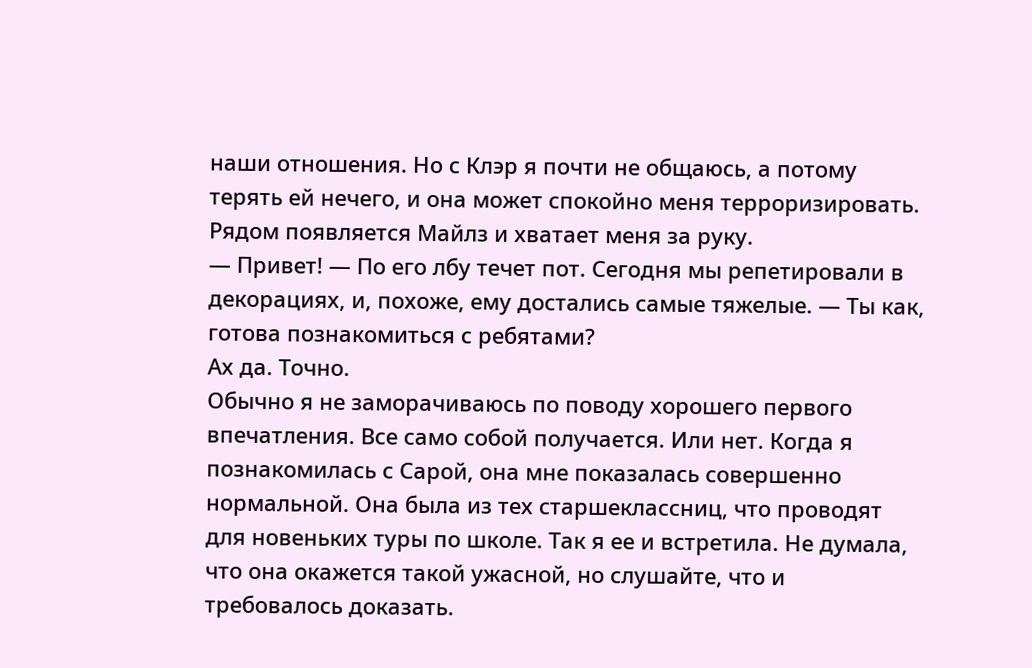наши отношения. Но с Клэр я почти не общаюсь, а потому терять ей нечего, и она может спокойно меня терроризировать.
Рядом появляется Майлз и хватает меня за руку.
— Привет! — По его лбу течет пот. Сегодня мы репетировали в декорациях, и, похоже, ему достались самые тяжелые. — Ты как, готова познакомиться с ребятами?
Ах да. Точно.
Обычно я не заморачиваюсь по поводу хорошего первого впечатления. Все само собой получается. Или нет. Когда я познакомилась с Сарой, она мне показалась совершенно нормальной. Она была из тех старшеклассниц, что проводят для новеньких туры по школе. Так я ее и встретила. Не думала, что она окажется такой ужасной, но слушайте, что и требовалось доказать.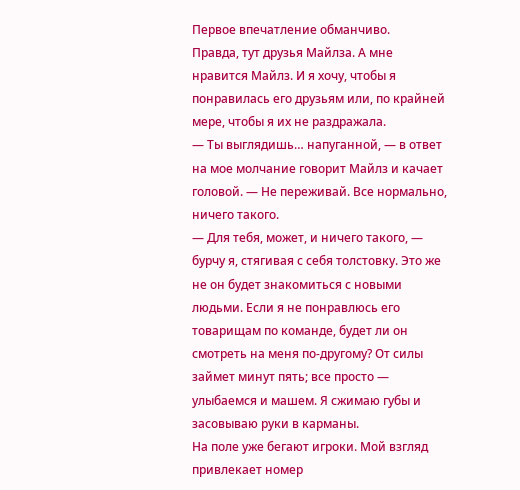Первое впечатление обманчиво.
Правда, тут друзья Майлза. А мне нравится Майлз. И я хочу, чтобы я понравилась его друзьям или, по крайней мере, чтобы я их не раздражала.
— Ты выглядишь… напуганной, — в ответ на мое молчание говорит Майлз и качает головой. — Не переживай. Все нормально, ничего такого.
— Для тебя, может, и ничего такого, — бурчу я, стягивая с себя толстовку. Это же не он будет знакомиться с новыми людьми. Если я не понравлюсь его товарищам по команде, будет ли он смотреть на меня по-другому? От силы займет минут пять; все просто — улыбаемся и машем. Я сжимаю губы и засовываю руки в карманы.
На поле уже бегают игроки. Мой взгляд привлекает номер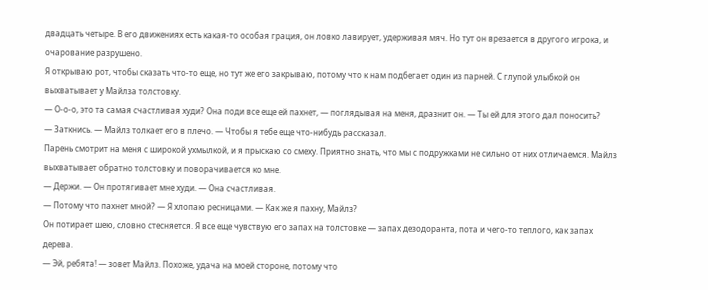двадцать четыре. В его движениях есть какая-то особая грация, он ловко лавирует, удерживая мяч. Но тут он врезается в другого игрока, и очарование разрушено.
Я открываю рот, чтобы сказать что-то еще, но тут же его закрываю, потому что к нам подбегает один из парней. С глупой улыбкой он выхватывает у Майлза толстовку.
— О-о-о, это та самая счастливая худи? Она поди все еще ей пахнет, — поглядывая на меня, дразнит он. — Ты ей для этого дал поносить?
— Заткнись. — Майлз толкает его в плечо. — Чтобы я тебе еще что-нибудь рассказал.
Парень смотрит на меня с широкой ухмылкой, и я прыскаю со смеху. Приятно знать, что мы с подружками не сильно от них отличаемся. Майлз выхватывает обратно толстовку и поворачивается ко мне.
— Держи. — Он протягивает мне худи. — Она счастливая.
— Потому что пахнет мной? — Я хлопаю ресницами. — Как же я пахну, Майлз?
Он потирает шею, словно стесняется. Я все еще чувствую его запах на толстовке — запах дезодоранта, пота и чего-то теплого, как запах дерева.
— Эй, ребята! — зовет Майлз. Похоже, удача на моей стороне, потому что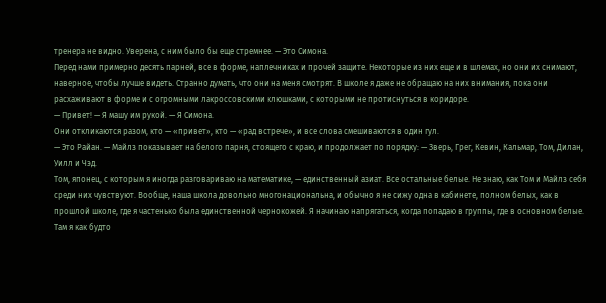тренера не видно. Уверена, с ним было бы еще стремнее. — Это Симона.
Перед нами примерно десять парней, все в форме, наплечниках и прочей защите. Некоторые из них еще и в шлемах, но они их снимают, наверное, чтобы лучше видеть. Странно думать, что они на меня смотрят. В школе я даже не обращаю на них внимания, пока они расхаживают в форме и с огромными лакроссовскими клюшками, с которыми не протиснуться в коридоре.
— Привет! — Я машу им рукой. — Я Симона.
Они откликаются разом, кто — «привет», кто — «рад встрече», и все слова смешиваются в один гул.
— Это Райан. — Майлз показывает на белого парня, стоящего с краю, и продолжает по порядку: — Зверь, Грег, Кевин, Кальмар, Том, Дилан, Уилл и Чэд.
Том, японец, с которым я иногда разговариваю на математике, — единственный азиат. Все остальные белые. Не знаю, как Том и Майлз себя среди них чувствуют. Вообще, наша школа довольно многонациональна, и обычно я не сижу одна в кабинете, полном белых, как в прошлой школе, где я частенько была единственной чернокожей. Я начинаю напрягаться, когда попадаю в группы, где в основном белые. Там я как будто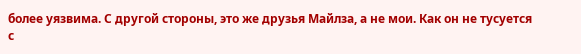более уязвима. С другой стороны, это же друзья Майлза, а не мои. Как он не тусуется с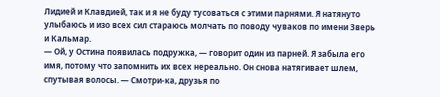Лидией и Клавдией, так и я не буду тусоваться с этими парнями. Я натянуто улыбаюсь и изо всех сил стараюсь молчать по поводу чуваков по имени Зверь и Кальмар.
— Ой, у Остина появилась подружка, — говорит один из парней. Я забыла его имя, потому что запомнить их всех нереально. Он снова натягивает шлем, спутывая волосы. — Смотри-ка, друзья по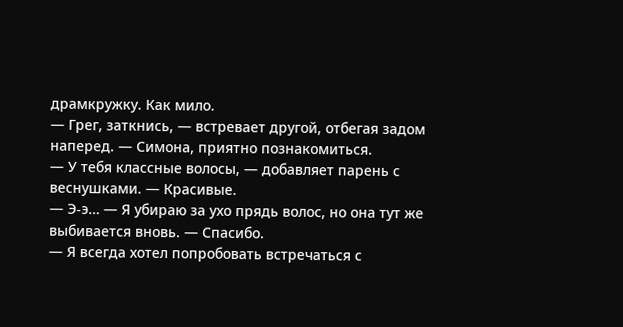драмкружку. Как мило.
— Грег, заткнись, — встревает другой, отбегая задом наперед. — Симона, приятно познакомиться.
— У тебя классные волосы, — добавляет парень с веснушками. — Красивые.
— Э-э… — Я убираю за ухо прядь волос, но она тут же выбивается вновь. — Спасибо.
— Я всегда хотел попробовать встречаться с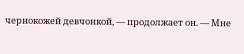чернокожей девчонкой, — продолжает он. — Мне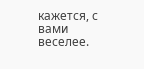кажется, с вами веселее.